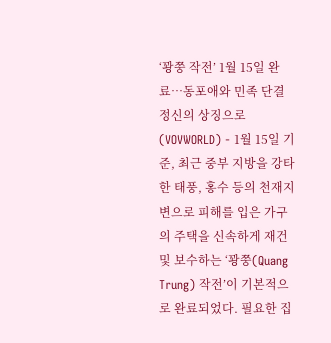‘꽝쭝 작전’ 1월 15일 완료…동포애와 민족 단결 정신의 상징으로
(VOVWORLD) - 1월 15일 기준, 최근 중부 지방을 강타한 태풍, 홍수 등의 천재지변으로 피해를 입은 가구의 주택을 신속하게 재건 및 보수하는 ‘꽝쭝(Quang Trung) 작전’이 기본적으로 완료되었다. 필요한 집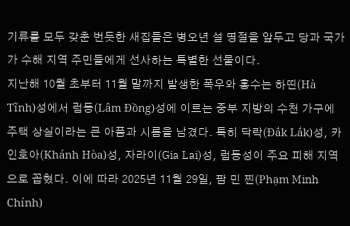기류를 모두 갖춘 번듯한 새집들은 병오년 설 명절을 앞두고 당과 국가가 수해 지역 주민들에게 선사하는 특별한 선물이다.
지난해 10월 초부터 11월 말까지 발생한 폭우와 홍수는 하띤(Hà Tĩnh)성에서 럼동(Lâm Đồng)성에 이르는 중부 지방의 수천 가구에 주택 상실이라는 큰 아픔과 시름을 남겼다. 특히 닥락(Đắk Lắk)성, 카인호아(Khánh Hòa)성, 자라이(Gia Lai)성, 럼동성이 주요 피해 지역으로 꼽혔다. 이에 따라 2025년 11월 29일, 팜 민 찐(Phạm Minh Chính)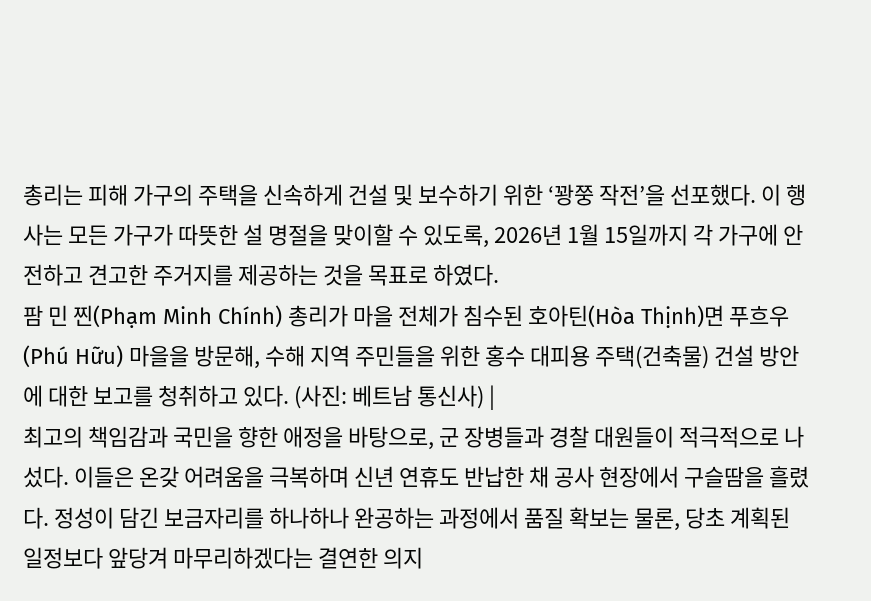총리는 피해 가구의 주택을 신속하게 건설 및 보수하기 위한 ‘꽝쭝 작전’을 선포했다. 이 행사는 모든 가구가 따뜻한 설 명절을 맞이할 수 있도록, 2026년 1월 15일까지 각 가구에 안전하고 견고한 주거지를 제공하는 것을 목표로 하였다.
팜 민 찐(Phạm Minh Chính) 총리가 마을 전체가 침수된 호아틴(Hòa Thịnh)면 푸흐우(Phú Hữu) 마을을 방문해, 수해 지역 주민들을 위한 홍수 대피용 주택(건축물) 건설 방안에 대한 보고를 청취하고 있다. (사진: 베트남 통신사) |
최고의 책임감과 국민을 향한 애정을 바탕으로, 군 장병들과 경찰 대원들이 적극적으로 나섰다. 이들은 온갖 어려움을 극복하며 신년 연휴도 반납한 채 공사 현장에서 구슬땀을 흘렸다. 정성이 담긴 보금자리를 하나하나 완공하는 과정에서 품질 확보는 물론, 당초 계획된 일정보다 앞당겨 마무리하겠다는 결연한 의지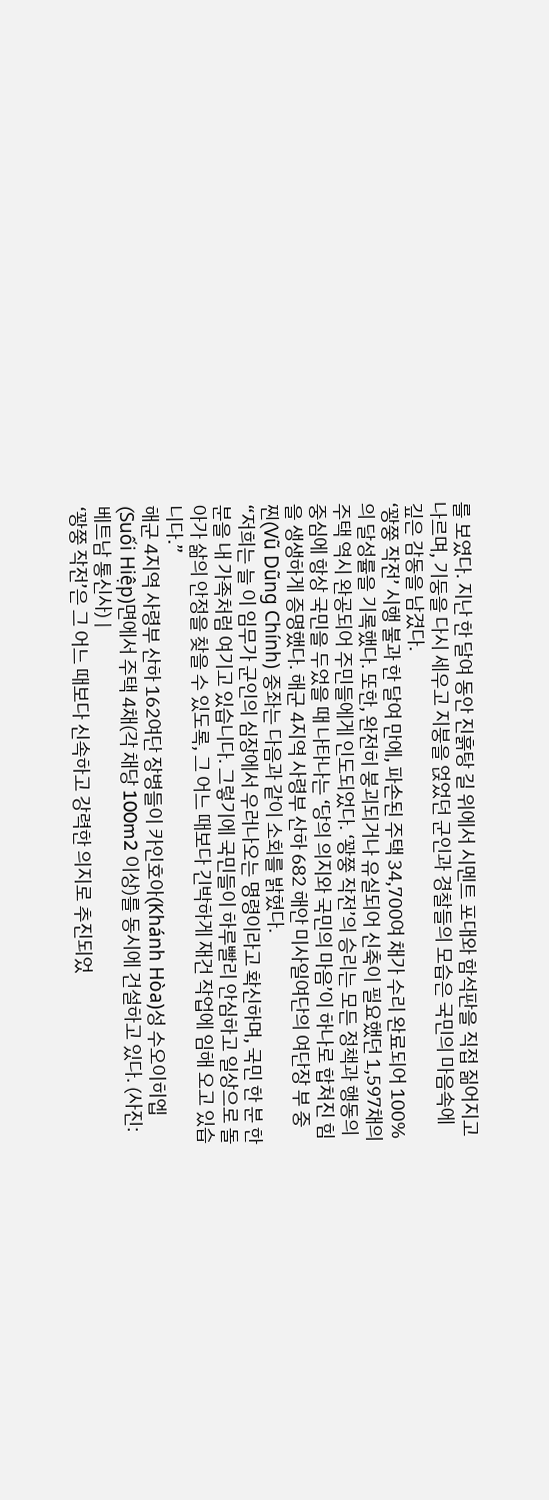를 보였다. 지난 한 달여 동안 진흙탕 길 위에서 시멘트 포대와 함석판을 직접 짊어지고 나르며, 기둥을 다시 세우고 지붕을 얹었던 군인과 경찰들의 모습은 국민의 마음속에 깊은 감동을 남겼다.
‘꽝쭝 작전’ 시행 불과 한 달여 만에, 파손된 주택 34,700여 채가 수리 완료되어 100%의 달성률을 기록했다. 또한, 완전히 붕괴되거나 유실되어 신축이 필요했던 1,597채의 주택 역시 완공되어 주민들에게 인도되었다. ‘꽝쭝 작전’의 승리는 모든 정책과 행동의 중심에 항상 국민을 두었을 때 나타나는 ‘당의 의지와 국민의 마음’이 하나로 합쳐진 힘을 생생하게 증명했다. 해군 4지역 사령부 산하 682 해안 미사일여단의 여단장 부 중 찐(Vũ Dũng Chính) 중좌는 다음과 같이 소회를 밝혔다.
“저희는 늘 이 임무가 군인의 심장에서 우러나오는 명령이라고 확신하며, 국민 한 분 한 분을 내 가족처럼 여기고 있습니다. 그렇기에 국민들이 하루빨리 안심하고 일상으로 돌아가 삶의 안정을 찾을 수 있도록, 그 어느 때보다 긴박하게 재건 작업에 임해 오고 있습니다.”
해군 4지역 사령부 산하 162여단 장병들이 카인호아(Khánh Hòa)성 수오이히엡(Suối Hiệp)면에서 주택 4채(각 채당 100m2 이상)를 동시에 건설하고 있다. (사진: 베트남 통신사) |
‘꽝쭝 작전’은 그 어느 때보다 신속하고 강력한 의지로 추진되었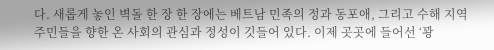다. 새롭게 놓인 벽돌 한 장 한 장에는 베트남 민족의 정과 동포애, 그리고 수해 지역 주민들을 향한 온 사회의 관심과 정성이 깃들어 있다. 이제 곳곳에 들어선 ‘꽝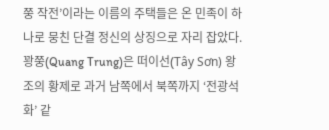쭝 작전’이라는 이름의 주택들은 온 민족이 하나로 뭉친 단결 정신의 상징으로 자리 잡았다.
꽝쭝(Quang Trung)은 떠이선(Tây Sơn) 왕조의 황제로 과거 남쪽에서 북쪽까지 ‘전광석화’ 같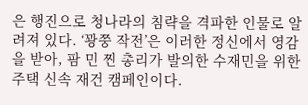은 행진으로 청나라의 침략을 격파한 인물로 알려져 있다. ‘꽝쭝 작전’은 이러한 정신에서 영감을 받아, 팜 민 찐 총리가 발의한 수재민을 위한 주택 신속 재건 캠페인이다.